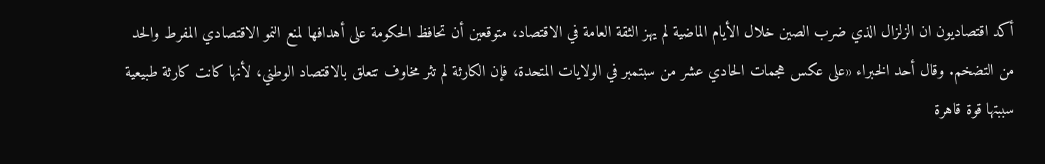أكد اقتصاديون ان الزلزال الذي ضرب الصين خلال الأيام الماضية لم يهز الثقة العامة في الاقتصاد، متوقعين أن تحافظ الحكومة على أهدافها لمنع النمو الاقتصادي المفرط والحد من التضخم. وقال أحد الخبراء «على عكس هجمات الحادي عشر من سبتمبر في الولايات المتحدة، فإن الكارثة لم تثر مخاوف تتعلق بالاقتصاد الوطني، لأنها كانت كارثة طبيعية سببتها قوة قاهرة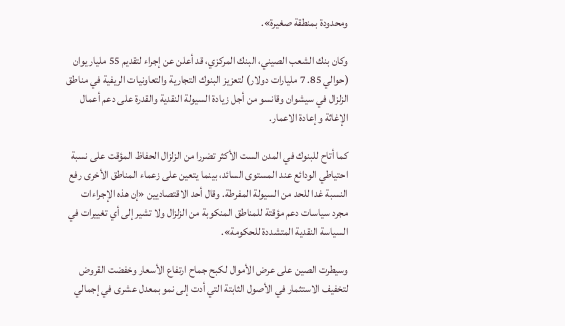ومحدودة بمنطقة صغيرة».

وكان بنك الشعب الصيني، البنك المركزي، قد أعلن عن إجراء لتقديم 55 مليار يوان (حوالي 85. 7 مليارات دولار) لتعزيز البنوك التجارية والتعاونيات الريفية في مناطق الزلزال في سيشوان وقانسو من أجل زيادة السيولة النقدية والقدرة على دعم أعمال الإغاثة وإعادة الاعمار.

كما أتاح للبنوك في المدن الست الأكثر تضررا من الزلزال الحفاظ المؤقت على نسبة احتياطي الودائع عند المستوى السائد، بينما يتعين على زعماء المناطق الأخرى رفع النسبة غدا للحد من السيولة المفرطة. وقال أحد الاقتصاديين «إن هذه الإجراءات مجرد سياسات دعم مؤقتة للمناطق المنكوبة من الزلزال ولا تشير إلى أي تغييرات في السياسة النقدية المتشددة للحكومة».

وسيطرت الصين على عرض الأموال لكبح جماح ارتفاع الأسعار وخفضت القروض لتخفيف الاستثمار في الأصول الثابتة التي أدت إلى نمو بمعدل عشرى في إجمالي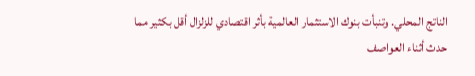الناتج المحلي. وتنبأت بنوك الاستثمار العالمية بأثر اقتصادي للزلزال أقل بكثير مما حدث أثناء العواصف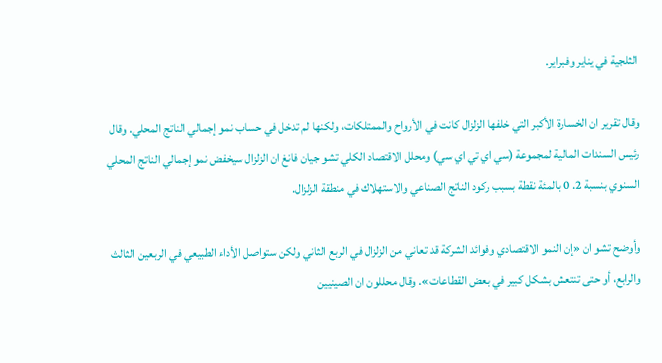الثلجية في يناير وفبراير.

وقال تقرير ان الخسارة الأكبر التي خلفها الزلزال كانت في الأرواح والممتلكات، ولكنها لم تدخل في حساب نمو إجمالي الناتج المحلي. وقال رئيس السندات المالية لمجموعة (سي اي تي اي سي) ومحلل الاقتصاد الكلي تشو جيان فانغ ان الزلزال سيخفض نمو إجمالي الناتج المحلي السنوي بنسبة 2. 0 بالمئة نقطة بسبب ركود الناتج الصناعي والاستهلاك في منطقة الزلزال.

وأوضح تشو ان «إن النمو الاقتصادي وفوائد الشركة قد تعاني من الزلزال في الربع الثاني ولكن ستواصل الأداء الطبيعي في الربعين الثالث والرابع، أو حتى تنتعش بشكل كبير في بعض القطاعات». وقال محللون ان الصينيين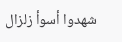شهدوا أسوأ زلزال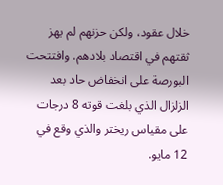خلال عقود، ولكن حزنهم لم يهز ثقتهم في اقتصاد بلادهم. وافتتحت البورصة على انخفاض حاد بعد الزلزال الذي بلغت قوته 8 درجات على مقياس ريختر والذي وقع في 12 مايو.